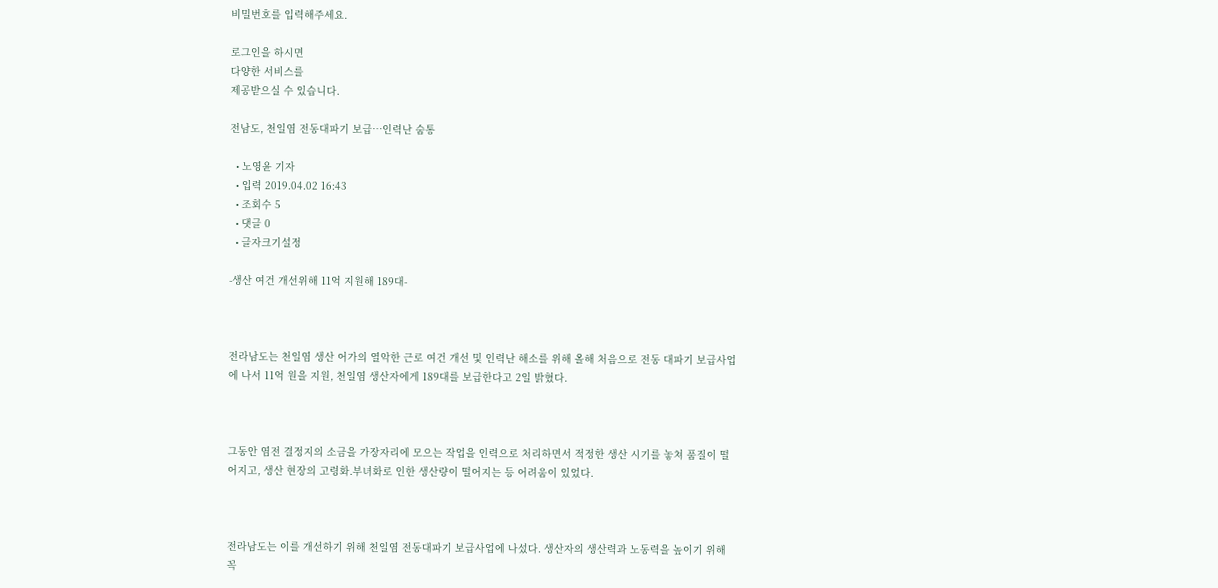비밀번호를 입력해주세요.

로그인을 하시면
다양한 서비스를
제공받으실 수 있습니다.

전남도, 천일염 전동대파기 보급…인력난 숨통

  • 노영윤 기자
  • 입력 2019.04.02 16:43
  • 조회수 5
  • 댓글 0
  • 글자크기설정

-생산 여건 개선위해 11억 지원해 189대-



전라남도는 천일염 생산 어가의 열악한 근로 여건 개선 및 인력난 해소를 위해 올해 처음으로 전동 대파기 보급사업에 나서 11억 원을 지원, 천일염 생산자에게 189대를 보급한다고 2일 밝혔다.



그동안 염전 결정지의 소금을 가장자리에 모으는 작업을 인력으로 처리하면서 적정한 생산 시기를 놓쳐 품질이 떨어지고, 생산 현장의 고령화․부녀화로 인한 생산량이 떨어지는 등 어려움이 있었다.



전라남도는 이를 개선하기 위해 천일염 전동대파기 보급사업에 나섰다. 생산자의 생산력과 노동력을 높이기 위해 꼭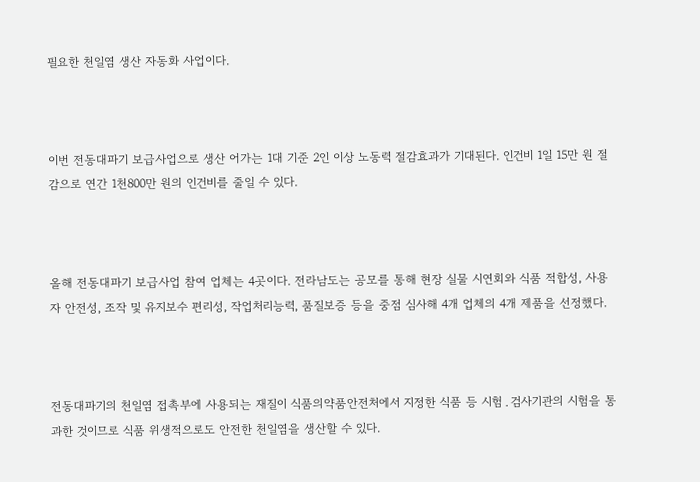필요한 천일염 생산 자동화 사업이다.



이번 전동대파기 보급사업으로 생산 어가는 1대 기준 2인 이상 노동력 절감효과가 기대된다. 인건비 1일 15만 원 절감으로 연간 1천800만 원의 인건비를 줄일 수 있다.



올해 전동대파기 보급사업 참여 업체는 4곳이다. 전라남도는 공모를 통해 현장 실물 시연회와 식품 적합성, 사용자 안전성, 조작 및 유지보수 편리성, 작업처리능력, 품질보증 등을 중점 심사해 4개 업체의 4개 제품을 선정했다.



전동대파기의 천일염 접촉부에 사용되는 재질이 식품의약품안전처에서 지정한 식품 등 시험․검사기관의 시험을 통과한 것이므로 식품 위생적으로도 안전한 천일염을 생산할 수 있다.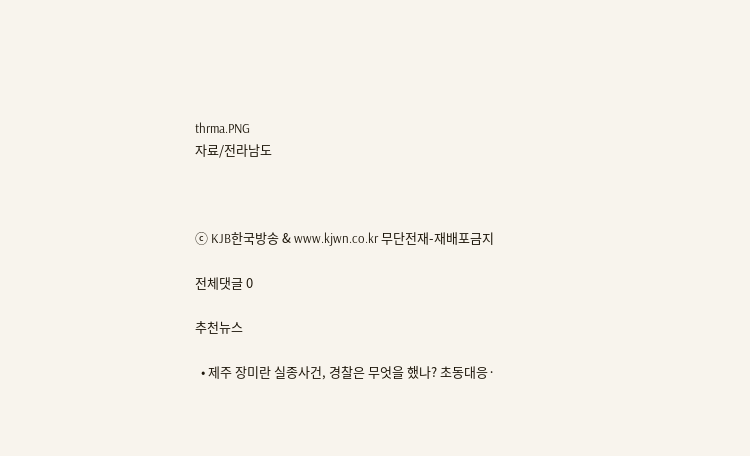thrma.PNG
자료/전라남도



ⓒ KJB한국방송 & www.kjwn.co.kr 무단전재-재배포금지

전체댓글 0

추천뉴스

  • 제주 장미란 실종사건, 경찰은 무엇을 했나? 초동대응·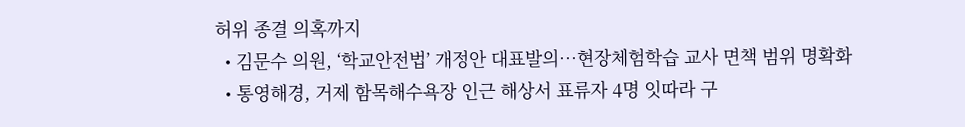허위 종결 의혹까지
  • 김문수 의원, ‘학교안전법’ 개정안 대표발의…현장체험학습 교사 면책 범위 명확화
  • 통영해경, 거제 함목해수욕장 인근 해상서 표류자 4명 잇따라 구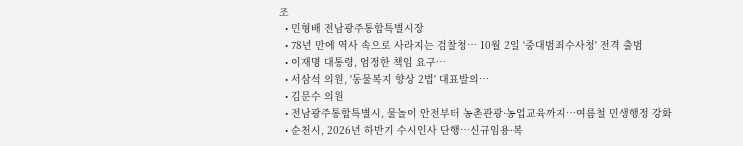조
  • 민형배 전남광주통합특별시장
  • 78년 만에 역사 속으로 사라지는 검찰청… 10월 2일 '중대범죄수사청' 전격 출범
  • 이재명 대통령, 엄정한 책임 요구…
  • 서삼석 의원, '동물복지 향상 2법' 대표발의…
  • 김문수 의원
  • 전남광주통합특별시, 물놀이 안전부터 농촌관광·농업교육까지…여름철 민생행정 강화
  • 순천시, 2026년 하반기 수시인사 단행…신규임용·복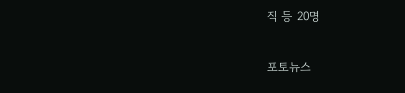직 등 20명

포토뉴스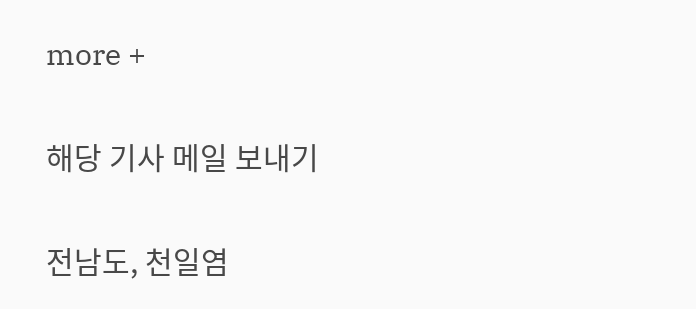more +

해당 기사 메일 보내기

전남도, 천일염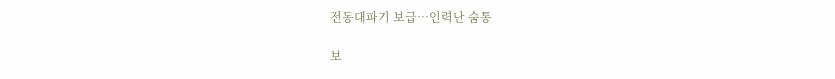전동대파기 보급…인력난 숨통

보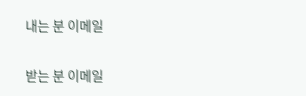내는 분 이메일

받는 분 이메일